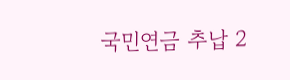국민연금 추납 2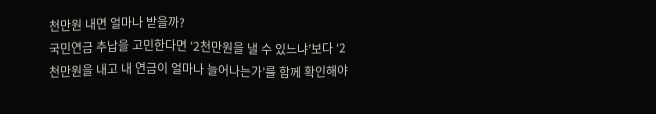천만원 내면 얼마나 받을까?
국민연금 추납을 고민한다면 ‘2천만원을 낼 수 있느냐’보다 ‘2천만원을 내고 내 연금이 얼마나 늘어나는가’를 함께 확인해야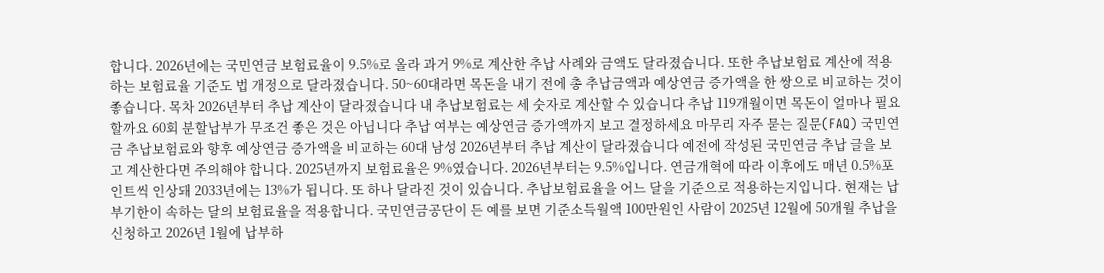합니다. 2026년에는 국민연금 보험료율이 9.5%로 올라 과거 9%로 계산한 추납 사례와 금액도 달라졌습니다. 또한 추납보험료 계산에 적용하는 보험료율 기준도 법 개정으로 달라졌습니다. 50~60대라면 목돈을 내기 전에 총 추납금액과 예상연금 증가액을 한 쌍으로 비교하는 것이 좋습니다. 목차 2026년부터 추납 계산이 달라졌습니다 내 추납보험료는 세 숫자로 계산할 수 있습니다 추납 119개월이면 목돈이 얼마나 필요할까요 60회 분할납부가 무조건 좋은 것은 아닙니다 추납 여부는 예상연금 증가액까지 보고 결정하세요 마무리 자주 묻는 질문(FAQ) 국민연금 추납보험료와 향후 예상연금 증가액을 비교하는 60대 남성 2026년부터 추납 계산이 달라졌습니다 예전에 작성된 국민연금 추납 글을 보고 계산한다면 주의해야 합니다. 2025년까지 보험료율은 9%였습니다. 2026년부터는 9.5%입니다. 연금개혁에 따라 이후에도 매년 0.5%포인트씩 인상돼 2033년에는 13%가 됩니다. 또 하나 달라진 것이 있습니다. 추납보험료율을 어느 달을 기준으로 적용하는지입니다. 현재는 납부기한이 속하는 달의 보험료율을 적용합니다. 국민연금공단이 든 예를 보면 기준소득월액 100만원인 사람이 2025년 12월에 50개월 추납을 신청하고 2026년 1월에 납부하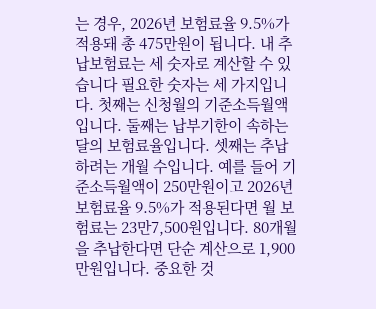는 경우, 2026년 보험료율 9.5%가 적용돼 총 475만원이 됩니다. 내 추납보험료는 세 숫자로 계산할 수 있습니다 필요한 숫자는 세 가지입니다. 첫째는 신청월의 기준소득월액입니다. 둘째는 납부기한이 속하는 달의 보험료율입니다. 셋째는 추납하려는 개월 수입니다. 예를 들어 기준소득월액이 250만원이고 2026년 보험료율 9.5%가 적용된다면 월 보험료는 23만7,500원입니다. 80개월을 추납한다면 단순 계산으로 1,900만원입니다. 중요한 것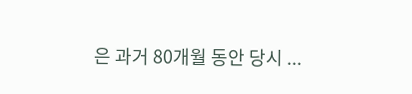은 과거 80개월 동안 당시 ...